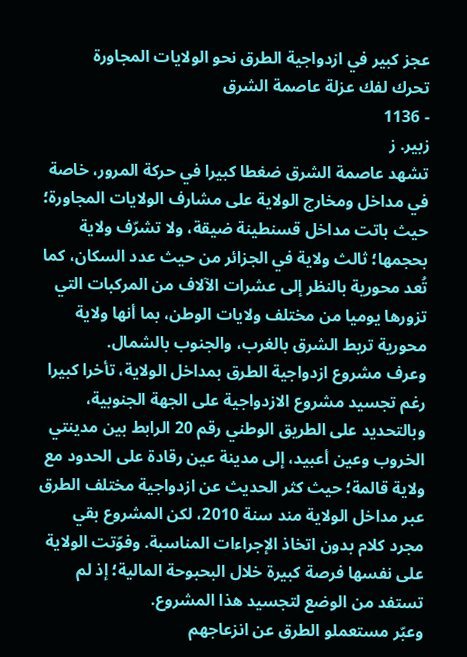عجز كبير في ازدواجية الطرق نحو الولايات المجاورة
تحرك لفك عزلة عاصمة الشرق
- 1136
زبير. ز
تشهد عاصمة الشرق ضغطا كبيرا في حركة المرور، خاصة في مداخل ومخارج الولاية على مشارف الولايات المجاورة؛ حيث باتت مداخل قسنطينة ضيقة، ولا تشرّف ولاية بحجمها؛ ثالث ولاية في الجزائر من حيث عدد السكان، كما تُعد محورية بالنظر إلى عشرات الآلاف من المركبات التي تزورها يوميا من مختلف ولايات الوطن، بما أنها ولاية محورية تربط الشرق بالغرب، والجنوب بالشمال.
وعرف مشروع ازدواجية الطرق بمداخل الولاية، تأخرا كبيرا رغم تجسيد مشروع الازدواجية على الجهة الجنوبية، وبالتحديد على الطريق الوطني رقم 20 الرابط بين مدينتي الخروب وعين أعبيد، إلى مدينة عين رقادة على الحدود مع ولاية قالمة؛ حيث كثر الحديث عن ازدواجية مختلف الطرق عبر مداخل الولاية مند سنة 2010، لكن المشروع بقي مجرد كلام بدون اتخاذ الإجراءات المناسبة. وفوّتت الولاية على نفسها فرصة كبيرة خلال البحبوحة المالية؛ إذ لم تستفد من الوضع لتجسيد هذا المشروع.
وعبّر مستعملو الطرق عن انزعاجهم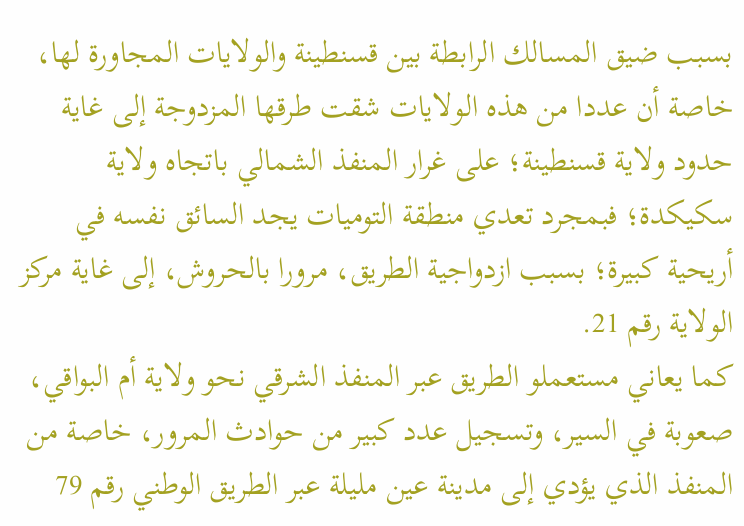بسبب ضيق المسالك الرابطة بين قسنطينة والولايات المجاورة لها، خاصة أن عددا من هذه الولايات شقت طرقها المزدوجة إلى غاية حدود ولاية قسنطينة؛ على غرار المنفذ الشمالي باتجاه ولاية سكيكدة؛ فبمجرد تعدي منطقة التوميات يجد السائق نفسه في أريحية كبيرة؛ بسبب ازدواجية الطريق، مرورا بالحروش، إلى غاية مركز الولاية رقم 21.
كما يعاني مستعملو الطريق عبر المنفذ الشرقي نحو ولاية أم البواقي، صعوبة في السير، وتسجيل عدد كبير من حوادث المرور، خاصة من المنفذ الذي يؤدي إلى مدينة عين مليلة عبر الطريق الوطني رقم 79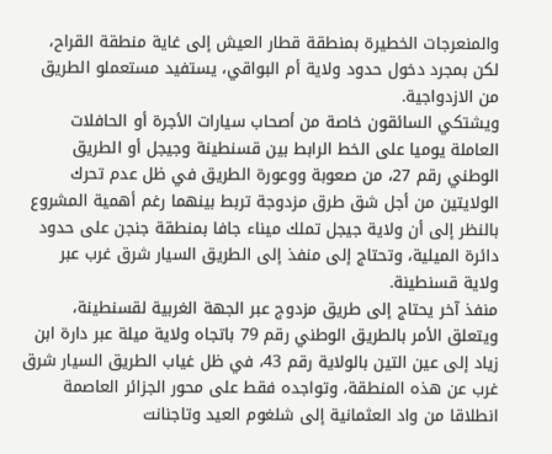والمنعرجات الخطيرة بمنطقة قطار العيش إلى غاية منطقة القراح، لكن بمجرد دخول حدود ولاية أم البواقي، يستفيد مستعملو الطريق من الازدواجية.
ويشتكي السائقون خاصة من أصحاب سيارات الأجرة أو الحافلات العاملة يوميا على الخط الرابط بين قسنطينة وجيجل أو الطريق الوطني رقم 27، من صعوبة ووعورة الطريق في ظل عدم تحرك الولايتين من أجل شق طرق مزدوجة تربط بينهما رغم أهمية المشروع بالنظر إلى أن ولاية جيجل تملك ميناء جافا بمنطقة جنجن على حدود دائرة الميلية، وتحتاج إلى منفذ إلى الطريق السيار شرق غرب عبر ولاية قسنطينة.
منفذ آخر يحتاج إلى طريق مزدوج عبر الجهة الغربية لقسنطينة، ويتعلق الأمر بالطريق الوطني رقم 79 باتجاه ولاية ميلة عبر دارة ابن زياد إلى عين التين بالولاية رقم 43، في ظل غياب الطريق السيار شرق غرب عن هذه المنطقة، وتواجده فقط على محور الجزائر العاصمة انطلاقا من واد العثمانية إلى شلغوم العيد وتاجنانت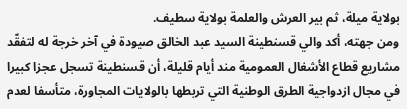بولاية ميلة، ثم بير العرش والعلمة بولاية سطيف.
ومن جهته، أكد والي قسنطينة السيد عبد الخالق صيودة في آخر خرجة له لتفقّد مشاريع قطاع الأشغال العمومية مند أيام قليلة، أن قسنطينة تسجل عجزا كبيرا في مجال ازدواجية الطرق الوطنية التي تربطها بالولايات المجاورة، متأسفا لعدم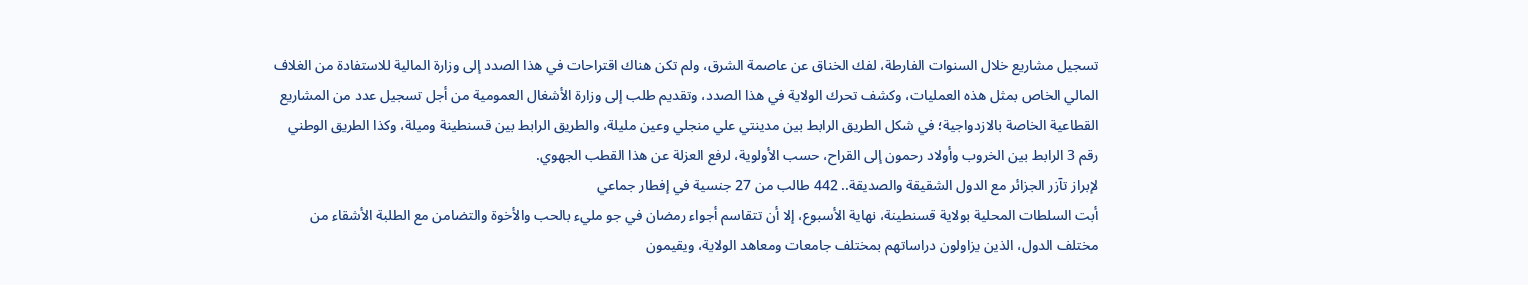تسجيل مشاريع خلال السنوات الفارطة، لفك الخناق عن عاصمة الشرق، ولم تكن هناك اقتراحات في هذا الصدد إلى وزارة المالية للاستفادة من الغلاف المالي الخاص بمثل هذه العمليات، وكشف تحرك الولاية في هذا الصدد، وتقديم طلب إلى وزارة الأشغال العمومية من أجل تسجيل عدد من المشاريع القطاعية الخاصة بالازدواجية؛ في شكل الطريق الرابط بين مدينتي علي منجلي وعين مليلة، والطريق الرابط بين قسنطينة وميلة، وكذا الطريق الوطني رقم 3 الرابط بين الخروب وأولاد رحمون إلى القراح، حسب الأولوية، لرفع العزلة عن هذا القطب الجهوي.
لإبراز تآزر الجزائر مع الدول الشقيقة والصديقة.. 442 طالب من 27 جنسية في إفطار جماعي
أبت السلطات المحلية بولاية قسنطينة، نهاية الأسبوع، إلا أن تتقاسم أجواء رمضان في جو مليء بالحب والأخوة والتضامن مع الطلبة الأشقاء من مختلف الدول، الذين يزاولون دراساتهم بمختلف جامعات ومعاهد الولاية، ويقيمون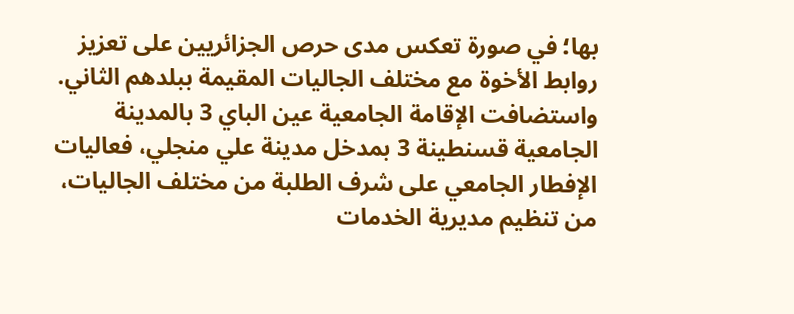بها؛ في صورة تعكس مدى حرص الجزائريين على تعزيز روابط الأخوة مع مختلف الجاليات المقيمة ببلدهم الثاني.
واستضافت الإقامة الجامعية عين الباي 3 بالمدينة الجامعية قسنطينة 3 بمدخل مدينة علي منجلي، فعاليات الإفطار الجامعي على شرف الطلبة من مختلف الجاليات، من تنظيم مديرية الخدمات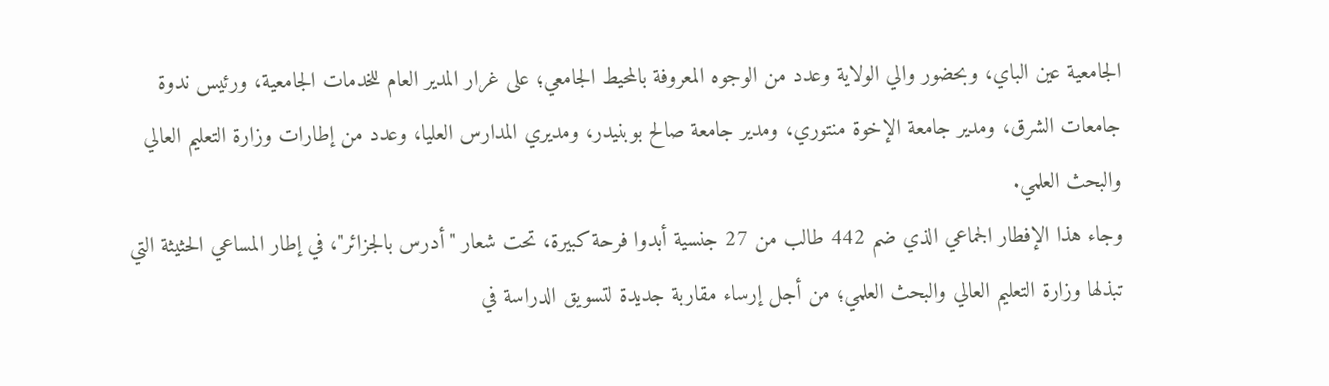الجامعية عين الباي، وبحضور والي الولاية وعدد من الوجوه المعروفة بالمحيط الجامعي؛ على غرار المدير العام للخدمات الجامعية، ورئيس ندوة جامعات الشرق، ومدير جامعة الإخوة منتوري، ومدير جامعة صالح بوبنيدر، ومديري المدارس العليا، وعدد من إطارات وزارة التعليم العالي والبحث العلمي.
وجاء هذا الإفطار الجماعي الذي ضم 442 طالب من 27 جنسية أبدوا فرحة كبيرة، تحت شعار "أدرس بالجزائر"، في إطار المساعي الحثيثة التي تبذلها وزارة التعليم العالي والبحث العلمي؛ من أجل إرساء مقاربة جديدة لتسويق الدراسة في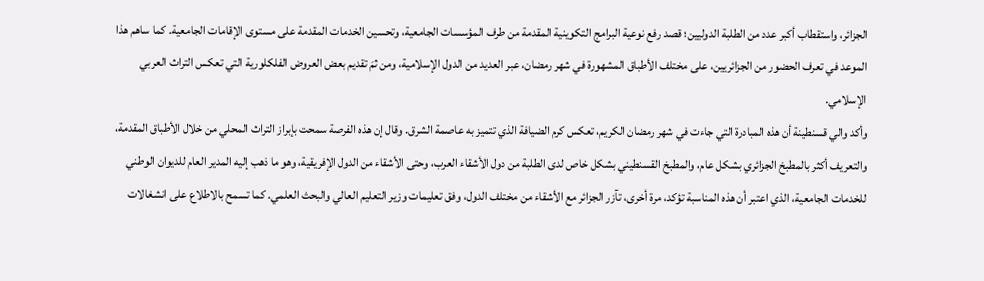الجزائر، واستقطاب أكبر عدد من الطلبة الدوليين؛ قصد رفع نوعية البرامج التكوينية المقدمة من طرف المؤسسات الجامعية، وتحسين الخدمات المقدمة على مستوى الإقامات الجامعية. كما ساهم هذا الموعد في تعرف الحضور من الجزائريين، على مختلف الأطباق المشهورة في شهر رمضان، عبر العديد من الدول الإسلامية، ومن ثمَ تقديم بعض العروض الفلكلورية التي تعكس التراث العربي الإسلامي.
وأكد والي قسنطينة أن هذه المبادرة التي جاءت في شهر رمضان الكريم، تعكس كرم الضيافة الذي تتميز به عاصمة الشرق. وقال إن هذه الفرصة سمحت بإبراز التراث المحلي من خلال الأطباق المقدمة، والتعريف أكثر بالمطبخ الجزائري بشكل عام، والمطبخ القسنطيني بشكل خاص لدى الطلبة من دول الأشقاء العرب، وحتى الأشقاء من الدول الإفريقية، وهو ما ذهب إليه المدير العام للديوان الوطني للخدمات الجامعية، الذي اعتبر أن هذه المناسبة تؤكد، مرة أخرى، تآزر الجزائر مع الأشقاء من مختلف الدول، وفق تعليمات وزير التعليم العالي والبحث العلمي. كما تسمح بالاطلاع على انشغالات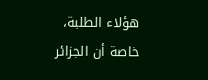هؤلاء الطلبة، خاصة أن الجزائر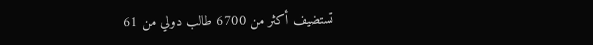تستضيف أكثر من 6700 طالب دولي من 61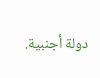دولة أجنبية.